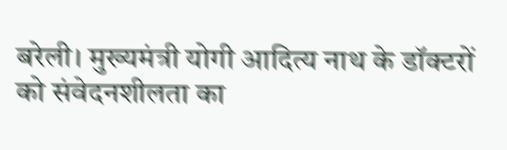बरेली। मुख्यमंत्री योगी आदित्य नाथ के डॉक्टरों को संवेदनशीलता का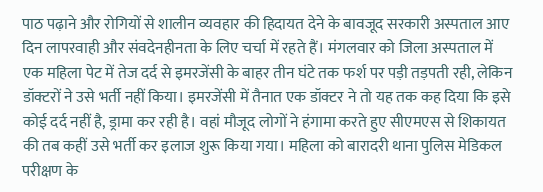पाठ पढ़ाने और रोगियों से शालीन व्यवहार की हिदायत देने के बावजूद सरकारी अस्पताल आए दिन लापरवाही और संवदेनहीनता के लिए चर्चा में रहते हैं। मंगलवार को जिला अस्पताल में एक महिला पेट में तेज दर्द से इमरजेंसी के बाहर तीन घंटे तक फर्श पर पड़ी तड़पती रही, लेकिन डॉक्टरों ने उसे भर्ती नहीं किया। इमरजेंसी में तैनात एक डॉक्टर ने तो यह तक कह दिया कि इसे कोई दर्द नहीं है, ड्रामा कर रही है। वहां मौजूद लोगों ने हंगामा करते हुए सीएमएस से शिकायत की तब कहीं उसे भर्ती कर इलाज शुरू किया गया। महिला को बारादरी थाना पुलिस मेडिकल परीक्षण के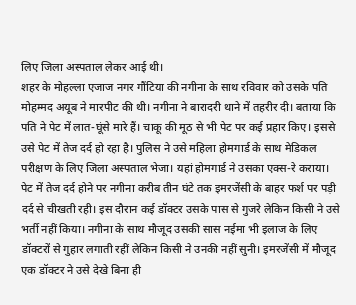लिए जिला अस्पताल लेकर आई थी।
शहर के मोहल्ला एजाज नगर गौंटिया की नगीना के साथ रविवार को उसके पति मोहम्मद अयूब ने मारपीट की थी। नगीना ने बारादरी थाने में तहरीर दी। बताया कि पति ने पेट में लात-घूंसे मारे हैं। चाकू की मूठ से भी पेट पर कई प्रहार किए। इससे उसे पेट में तेज दर्द हो रहा है। पुलिस ने उसे महिला होमगार्ड के साथ मेडिकल परीक्षण के लिए जिला अस्पताल भेजा। यहां होमगार्ड ने उसका एक्स-रे कराया। पेट में तेज दर्द होने पर नगीना करीब तीन घंटे तक इमरजेंसी के बाहर फर्श पर पड़ी दर्द से चीखती रही। इस दौरान कई डॉक्टर उसके पास से गुजरे लेकिन किसी ने उसे भर्ती नहीं किया। नगीना के साथ मौजूद उसकी सास नईमा भी इलाज के लिए डॉक्टरों से गुहार लगाती रहीं लेकिन किसी ने उनकी नहीं सुनी। इमरजेंसी में मौजूद एक डॉक्टर ने उसे देखे बिना ही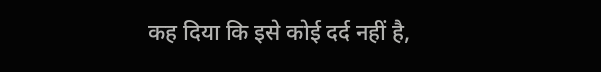कह दिया कि इसे कोई दर्द नहीं है,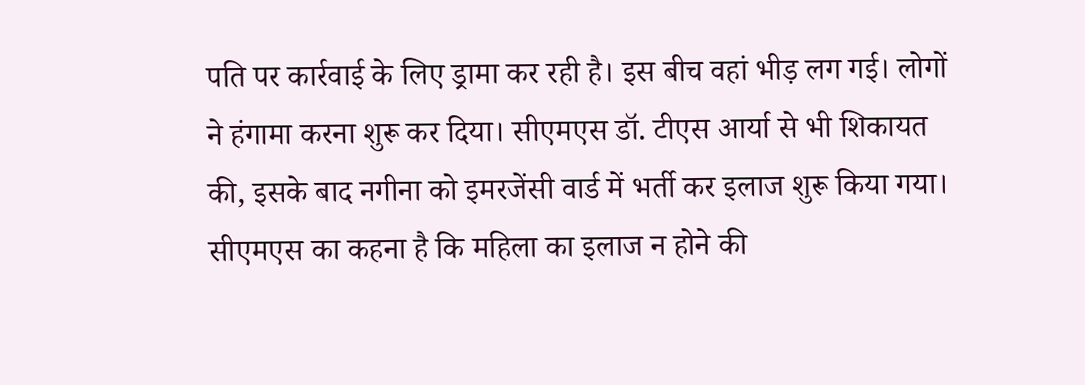पति पर कार्रवाई के लिए ड्रामा कर रही है। इस बीच वहां भीड़ लग गई। लोगों ने हंगामा करना शुरू कर दिया। सीएमएस डॉ. टीएस आर्या से भी शिकायत की, इसके बाद नगीना को इमरजेंसी वार्ड में भर्ती कर इलाज शुरू किया गया। सीएमएस का कहना है कि महिला का इलाज न होने की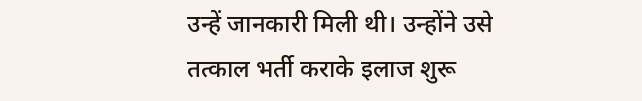उन्हें जानकारी मिली थी। उन्होंने उसे तत्काल भर्ती कराके इलाज शुरू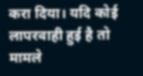करा दिया। यदि कोई लापरवाही हुई है तो मामले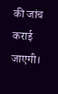की जांच कराई जाएगी।